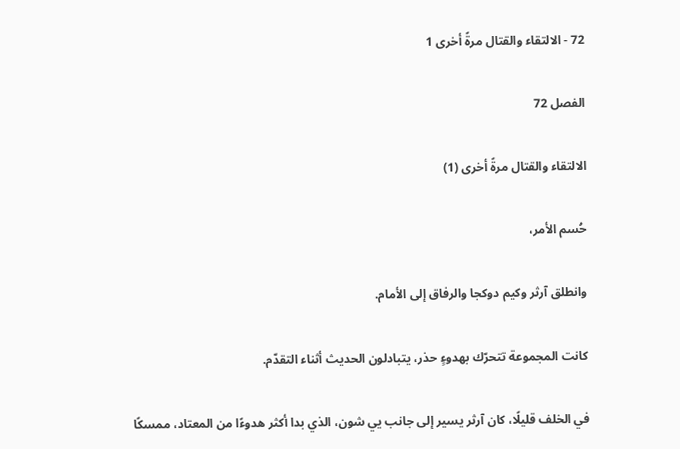72 - الالتقاء والقتال مرةً أخرى 1

الفصل 72

الالتقاء والقتال مرةً أخرى (1)

حُسم الأمر،

وانطلق آرثر وكيم دوكجا والرفاق إلى الأمام.

كانت المجموعة تتحرّك بهدوءٍ حذر، يتبادلون الحديث أثناء التقدّم.

في الخلف قليلًا، كان آرثر يسير إلى جانب يي شون، الذي بدا أكثر هدوءًا من المعتاد، ممسكًا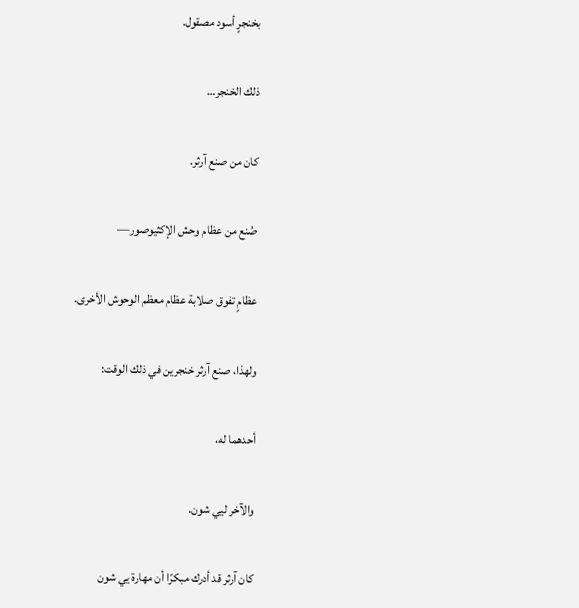بخنجرٍ أسود مصقول.

ذلك الخنجر…

كان من صنع آرثر.

صُنع من عظام وحش الإكثيوصور—

عظامٍ تفوق صلابة عظام معظم الوحوش الأخرى.

ولهذا، صنع آرثر خنجرين في ذلك الوقت:

أحدهما له،

والآخر ليي شون.

كان آرثر قد أدرك مبكرًا أن مهارة يي شون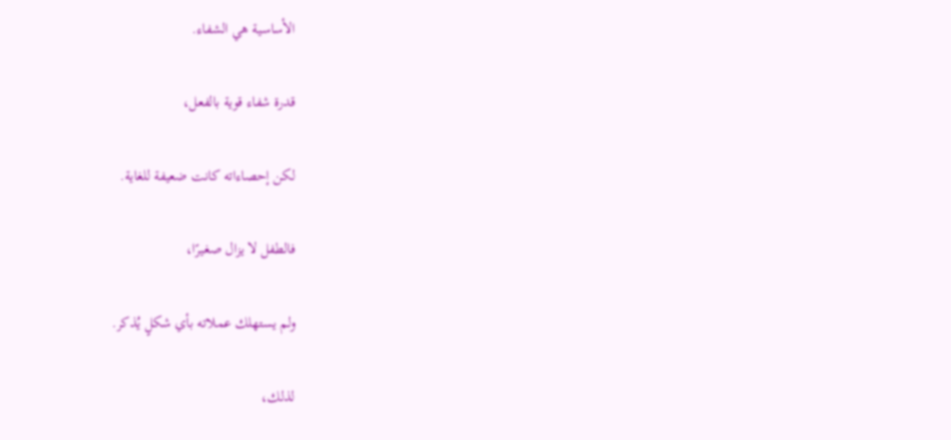الأساسية هي الشفاء.

قدرة شفاء قوية بالفعل،

لكن إحصاءاته كانت ضعيفة للغاية.

فالطفل لا يزال صغيرًا،

ولم يستهلك عملاته بأي شكلٍ يُذكر.

لذلك،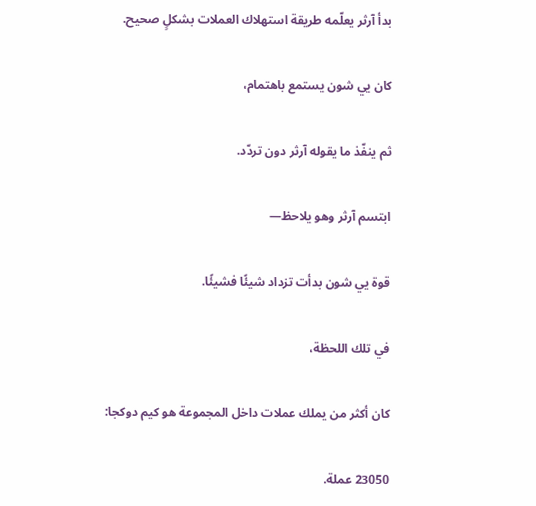بدأ آرثر يعلّمه طريقة استهلاك العملات بشكلٍ صحيح.

كان يي شون يستمع باهتمام،

ثم ينفّذ ما يقوله آرثر دون تردّد.

ابتسم آرثر وهو يلاحظ—

قوة يي شون بدأت تزداد شيئًا فشيئًا.

في تلك اللحظة،

كان أكثر من يملك عملات داخل المجموعة هو كيم دوكجا:

23050 عملة.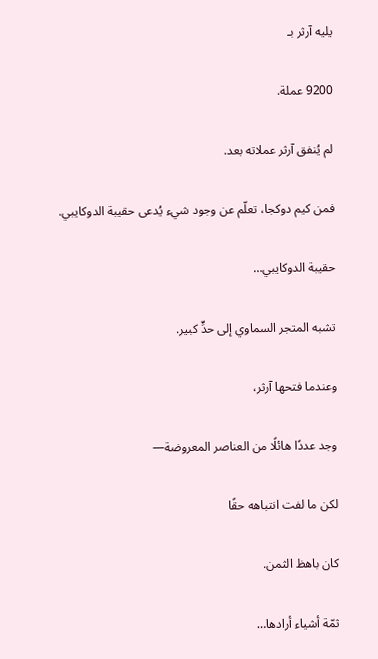يليه آرثر بـ

9200 عملة.

لم يُنفق آرثر عملاته بعد.

فمن كيم دوكجا، تعلّم عن وجود شيء يُدعى حقيبة الدوكايبي.

حقيبة الدوكايبي…

تشبه المتجر السماوي إلى حدٍّ كبير.

وعندما فتحها آرثر،

وجد عددًا هائلًا من العناصر المعروضة—

لكن ما لفت انتباهه حقًا

كان باهظ الثمن.

ثمّة أشياء أرادها…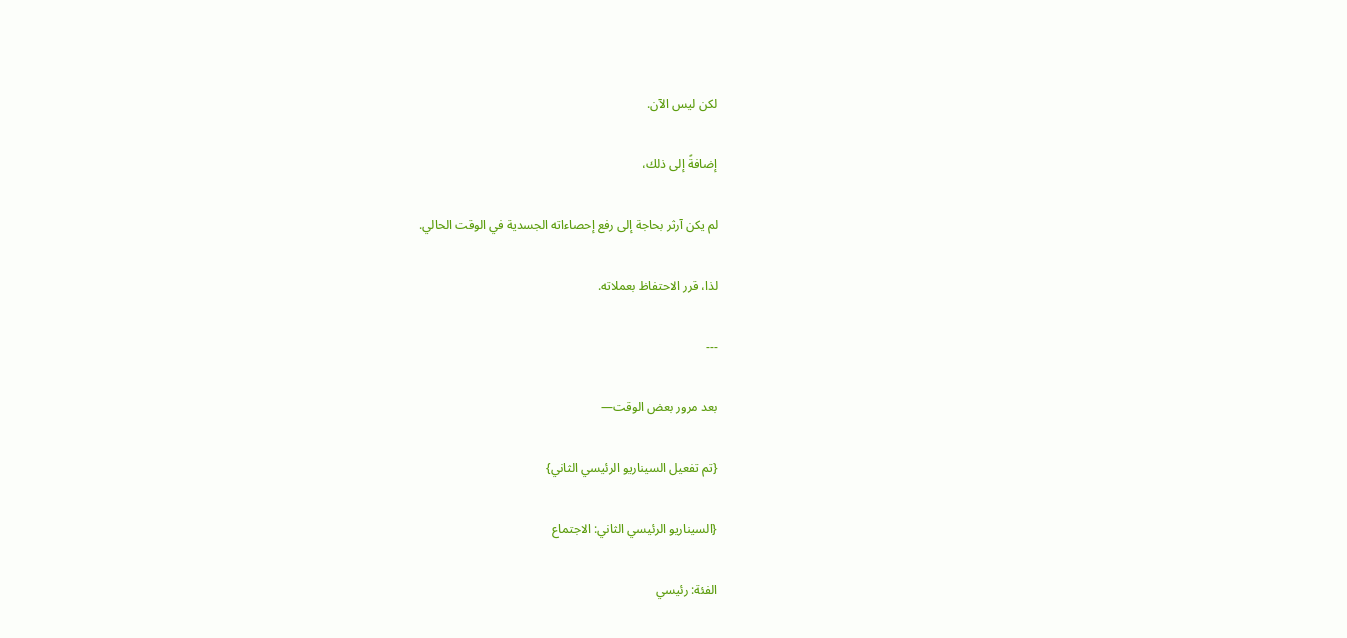لكن ليس الآن.

إضافةً إلى ذلك،

لم يكن آرثر بحاجة إلى رفع إحصاءاته الجسدية في الوقت الحالي.

لذا، قرر الاحتفاظ بعملاته.

---

بعد مرور بعض الوقت—

{تم تفعيل السيناريو الرئيسي الثاني}

{السيناريو الرئيسي الثاني: الاجتماع

الفئة: رئيسي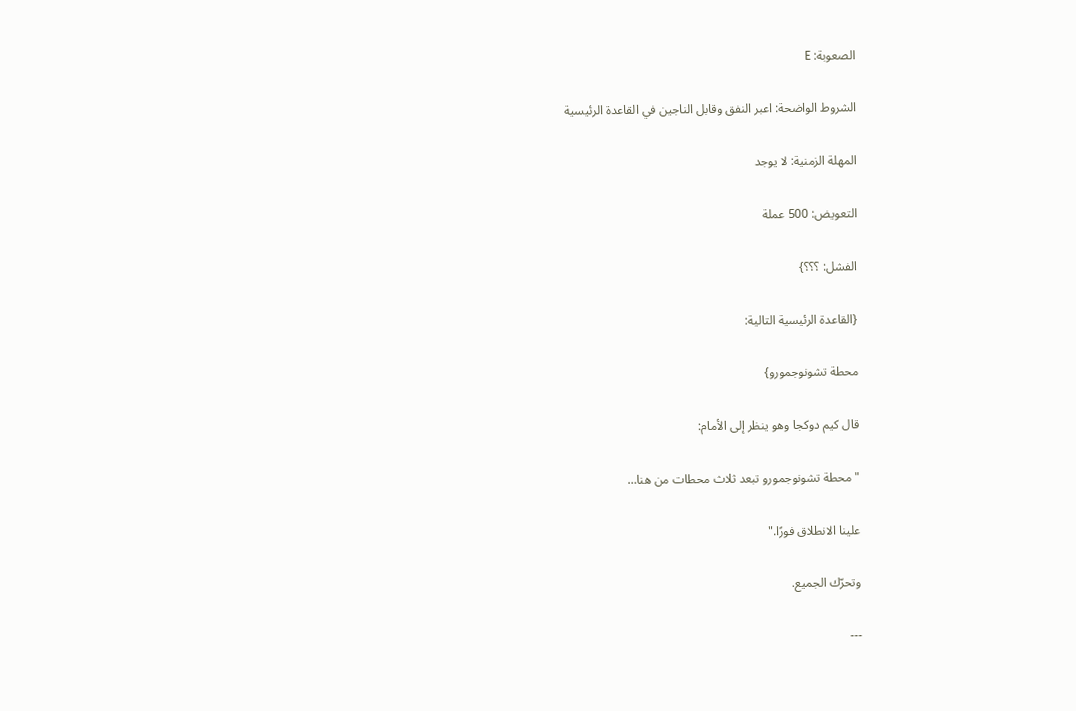الصعوبة: E

الشروط الواضحة: اعبر النفق وقابل الناجين في القاعدة الرئيسية

المهلة الزمنية: لا يوجد

التعويض: 500 عملة

الفشل: ؟؟؟}

{القاعدة الرئيسية التالية:

محطة تشونوجمورو}

قال كيم دوكجا وهو ينظر إلى الأمام:

"محطة تشونوجمورو تبعد ثلاث محطات من هنا…

علينا الانطلاق فورًا."

وتحرّك الجميع.

---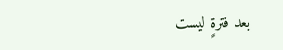بعد فترةٍ ليست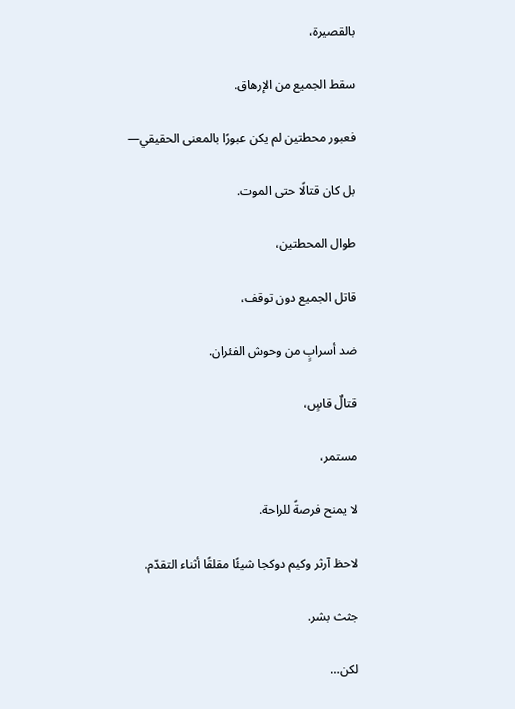بالقصيرة،

سقط الجميع من الإرهاق.

فعبور محطتين لم يكن عبورًا بالمعنى الحقيقي—

بل كان قتالًا حتى الموت.

طوال المحطتين،

قاتل الجميع دون توقف،

ضد أسرابٍ من وحوش الفئران.

قتالٌ قاسٍ،

مستمر،

لا يمنح فرصةً للراحة.

لاحظ آرثر وكيم دوكجا شيئًا مقلقًا أثناء التقدّم.

جثث بشر.

لكن…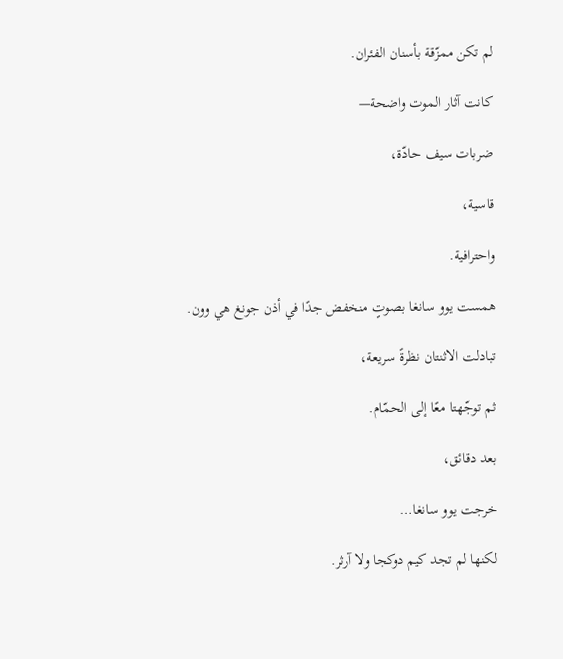لم تكن ممزّقة بأسنان الفئران.

كانت آثار الموت واضحة—

ضربات سيف حادّة،

قاسية،

واحترافية.

همست يوو سانغا بصوتٍ منخفض جدًا في أذن جونغ هي وون.

تبادلت الاثنتان نظرةً سريعة،

ثم توجّهتا معًا إلى الحمّام.

بعد دقائق،

خرجت يوو سانغا…

لكنها لم تجد كيم دوكجا ولا آرثر.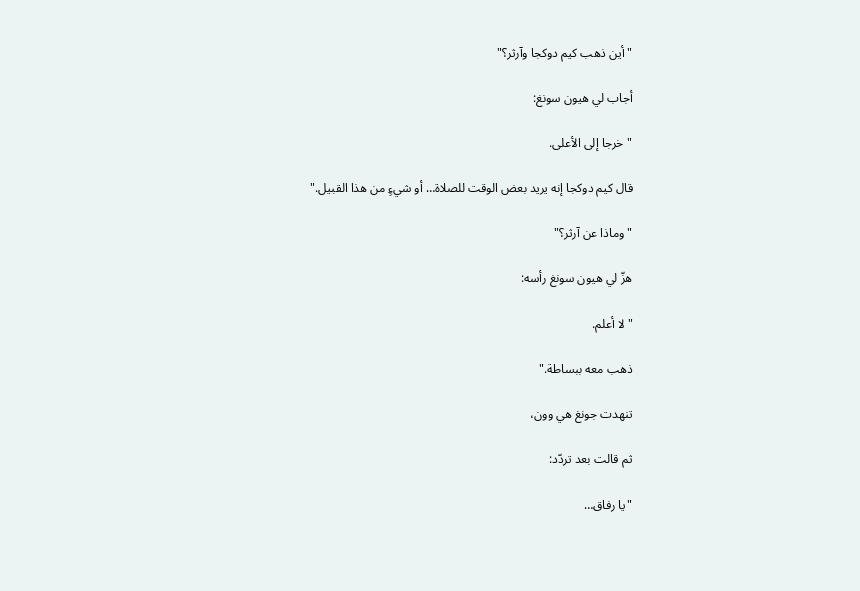"أين ذهب كيم دوكجا وآرثر؟"

أجاب لي هيون سونغ:

"خرجا إلى الأعلى.

قال كيم دوكجا إنه يريد بعض الوقت للصلاة… أو شيءٍ من هذا القبيل."

"وماذا عن آرثر؟"

هزّ لي هيون سونغ رأسه:

"لا أعلم.

ذهب معه ببساطة."

تنهدت جونغ هي وون،

ثم قالت بعد تردّد:

"يا رفاق…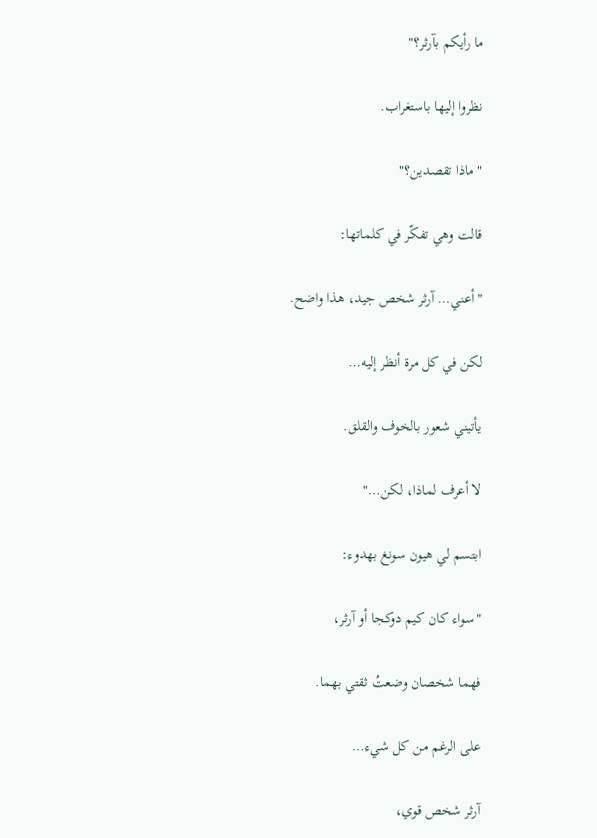ما رأيكم بآرثر؟"

نظروا إليها باستغراب.

"ماذا تقصدين؟"

قالت وهي تفكّر في كلماتها:

"أعني… آرثر شخص جيد، هذا واضح.

لكن في كل مرة أنظر إليه…

يأتيني شعور بالخوف والقلق.

لا أعرف لماذا، لكن…"

ابتسم لي هيون سونغ بهدوء:

"سواء كان كيم دوكجا أو آرثر،

فهما شخصان وضعتُ ثقتي بهما.

على الرغم من كل شيء…

آرثر شخص قوي،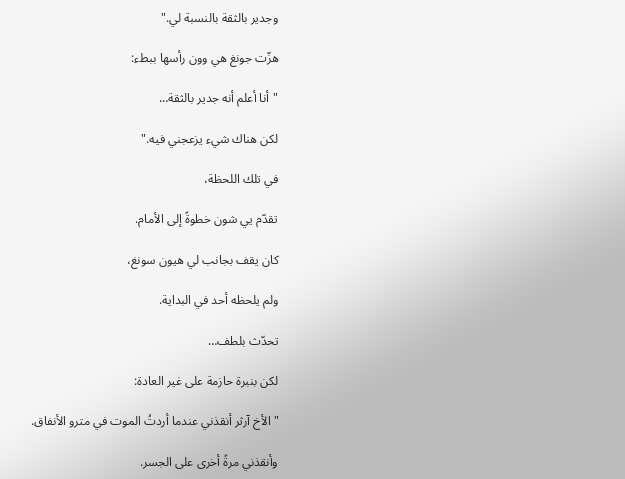وجدير بالثقة بالنسبة لي."

هزّت جونغ هي وون رأسها ببطء:

"أنا أعلم أنه جدير بالثقة…

لكن هناك شيء يزعجني فيه."

في تلك اللحظة،

تقدّم يي شون خطوةً إلى الأمام.

كان يقف بجانب لي هيون سونغ،

ولم يلحظه أحد في البداية.

تحدّث بلطف…

لكن بنبرة حازمة على غير العادة:

"الأخ آرثر أنقذني عندما أردتُ الموت في مترو الأنفاق.

وأنقذني مرةً أخرى على الجسر.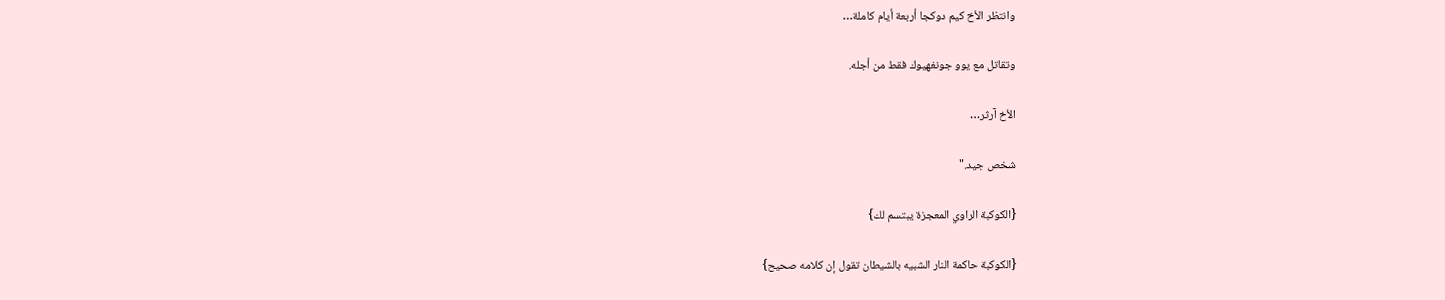وانتظر الأخ كيم دوكجا أربعة أيام كاملة…

وتقاتل مع يوو جونغهيوك فقط من أجله.

الأخ آرثر…

شخص جيد."

{الكوكبة الراوي المعجزة يبتسم لك}

{الكوكبة حاكمة النار الشبيه بالشيطان تقول إن كلامه صحيح}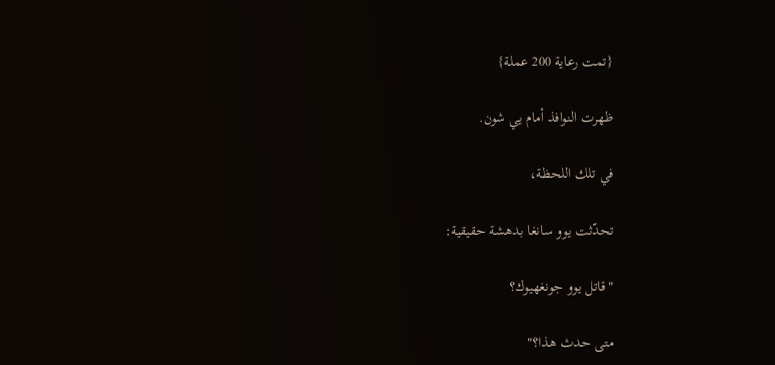{تمت رعاية 200 عملة}

ظهرت النوافذ أمام يي شون.

في تلك اللحظة،

تحدّثت يوو سانغا بدهشة حقيقية:

"قاتل يوو جونغهيوك؟

متى حدث هذا؟"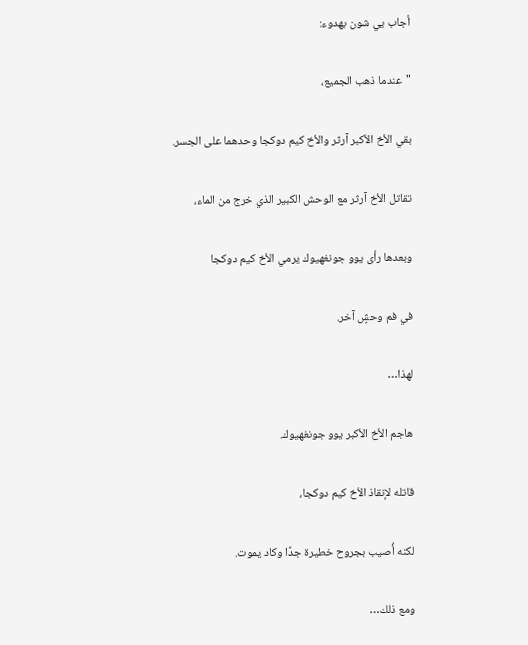أجاب يي شون بهدوء:

"عندما ذهب الجميع،

بقي الأخ الأكبر آرثر والأخ كيم دوكجا وحدهما على الجسر.

تقاتل الأخ آرثر مع الوحش الكبير الذي خرج من الماء،

وبعدها رأى يوو جونغهيوك يرمي الأخ كيم دوكجا

في فم وحشٍ آخر.

لهذا…

هاجم الأخ الأكبر يوو جونغهيوك.

قاتله لإنقاذ الأخ كيم دوكجا،

لكنه أُصيب بجروح خطيرة جدًا وكاد يموت.

ومع ذلك…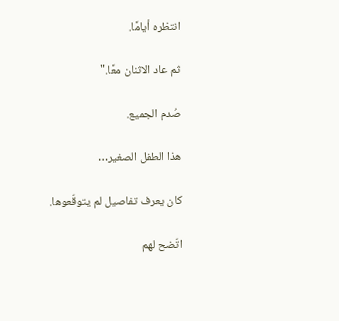انتظره أيامًا.

ثم عاد الاثنان معًا."

صُدم الجميع.

هذا الطفل الصغير…

كان يعرف تفاصيل لم يتوقّعوها.

اتّضح لهم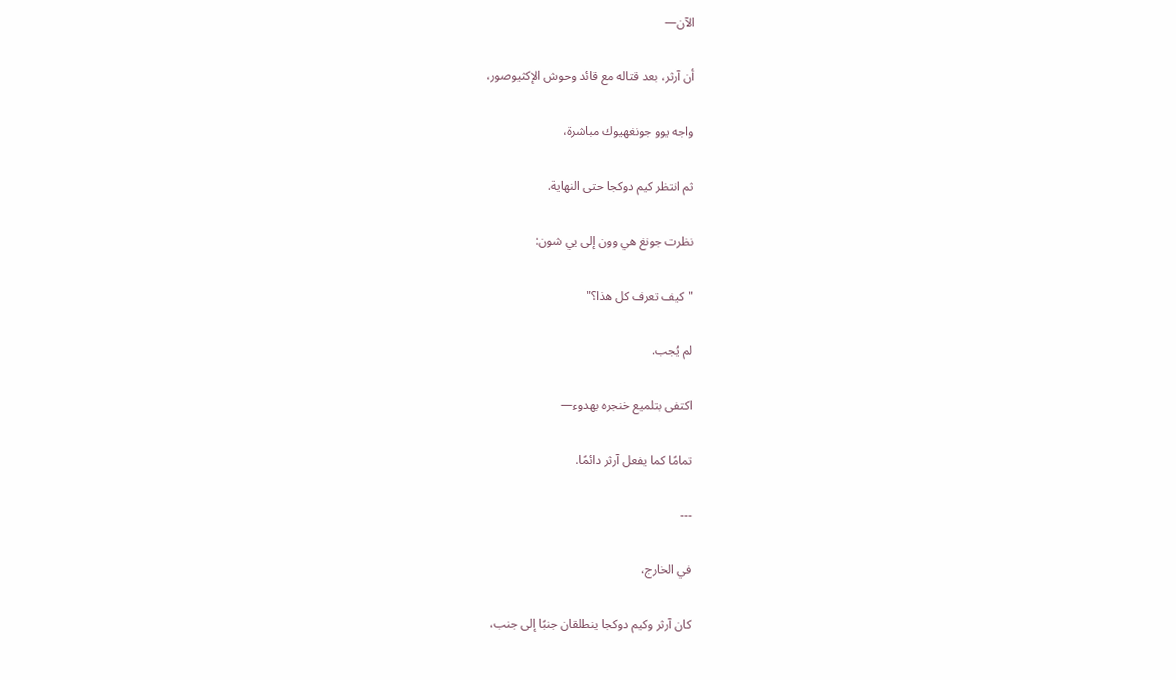الآن—

أن آرثر، بعد قتاله مع قائد وحوش الإكثيوصور،

واجه يوو جونغهيوك مباشرة،

ثم انتظر كيم دوكجا حتى النهاية.

نظرت جونغ هي وون إلى يي شون:

"كيف تعرف كل هذا؟"

لم يُجب.

اكتفى بتلميع خنجره بهدوء—

تمامًا كما يفعل آرثر دائمًا.

---

في الخارج،

كان آرثر وكيم دوكجا ينطلقان جنبًا إلى جنب،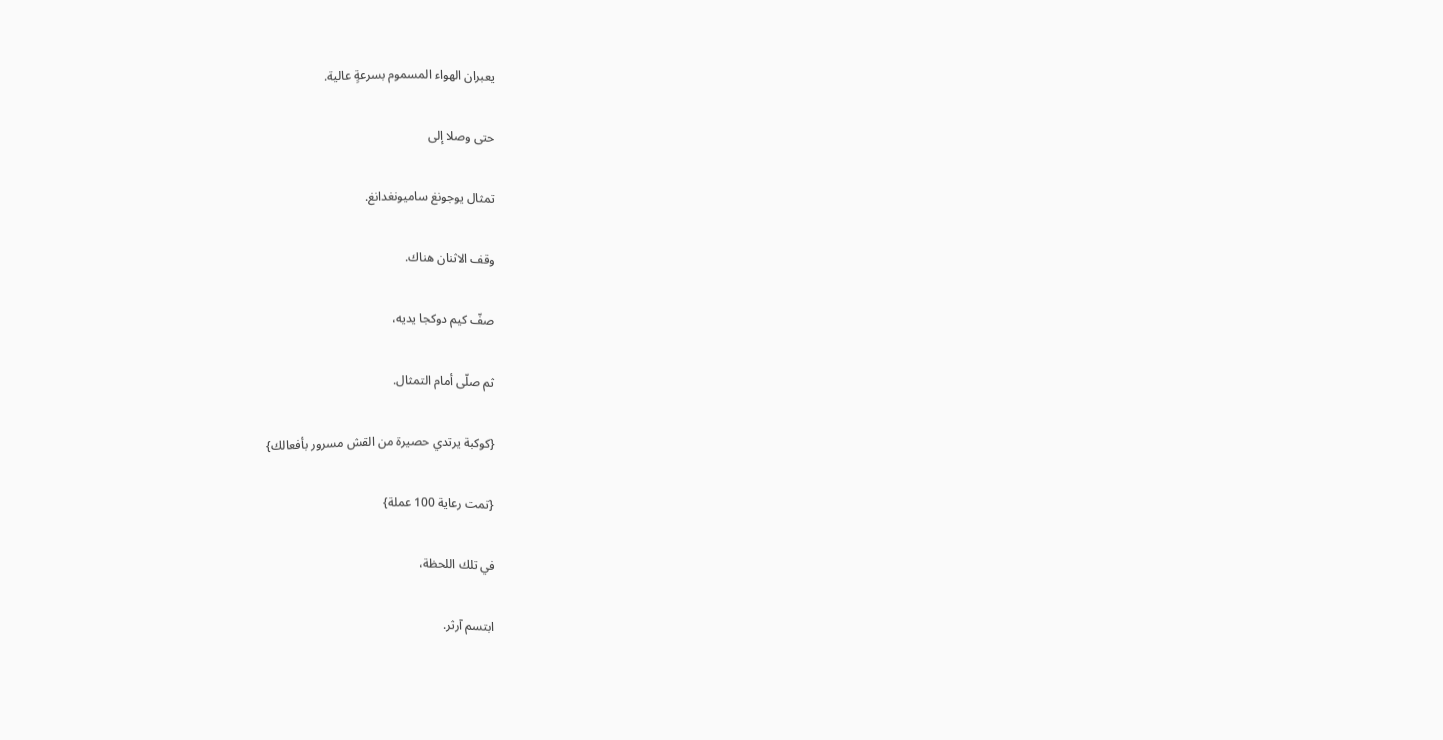يعبران الهواء المسموم بسرعةٍ عالية.

حتى وصلا إلى

تمثال يوجونغ ساميونغدانغ.

وقف الاثنان هناك.

صفّ كيم دوكجا يديه،

ثم صلّى أمام التمثال.

{كوكبة يرتدي حصيرة من القش مسرور بأفعالك}

{تمت رعاية 100 عملة}

في تلك اللحظة،

ابتسم آرثر.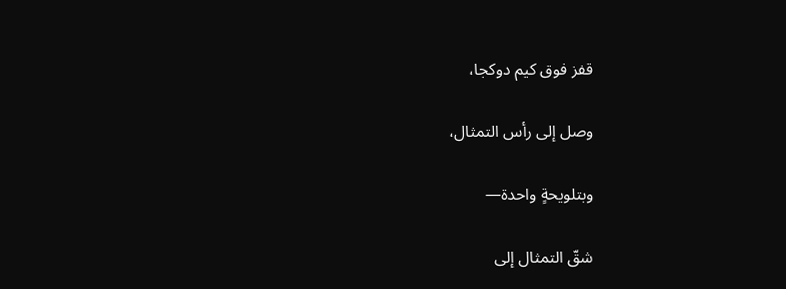قفز فوق كيم دوكجا،

وصل إلى رأس التمثال،

وبتلويحةٍ واحدة—

شقّ التمثال إلى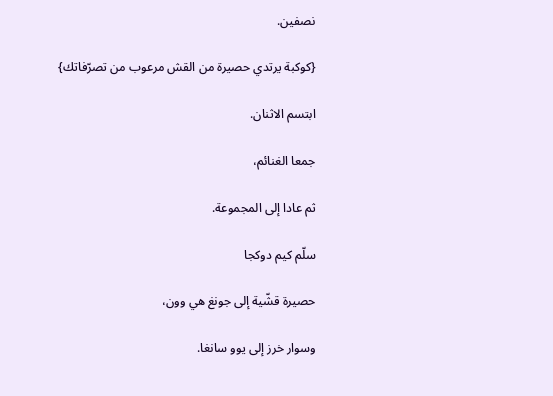نصفين.

{كوكبة يرتدي حصيرة من القش مرعوب من تصرّفاتك}

ابتسم الاثنان.

جمعا الغنائم،

ثم عادا إلى المجموعة.

سلّم كيم دوكجا

حصيرة قشّية إلى جونغ هي وون،

وسوار خرز إلى يوو سانغا.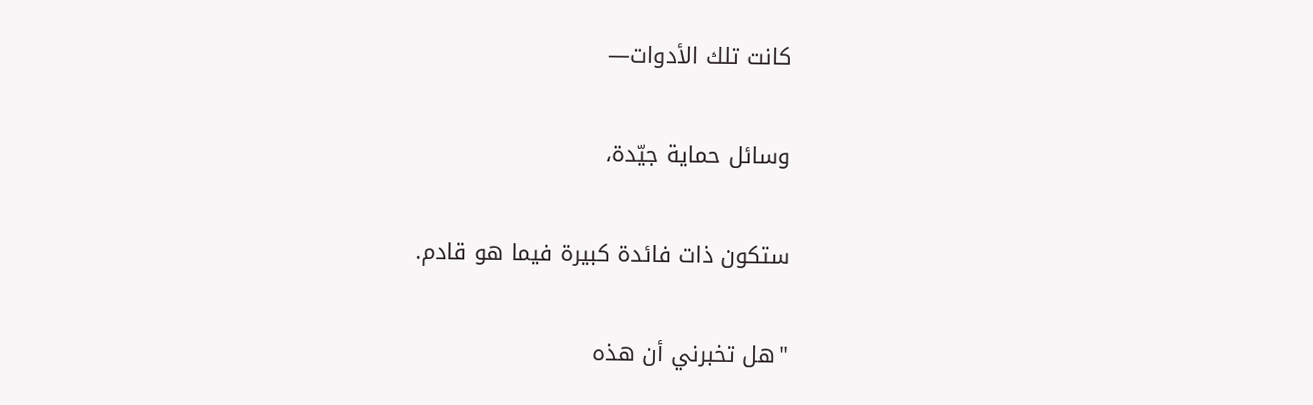كانت تلك الأدوات—

وسائل حماية جيّدة،

ستكون ذات فائدة كبيرة فيما هو قادم.

"هل تخبرني أن هذه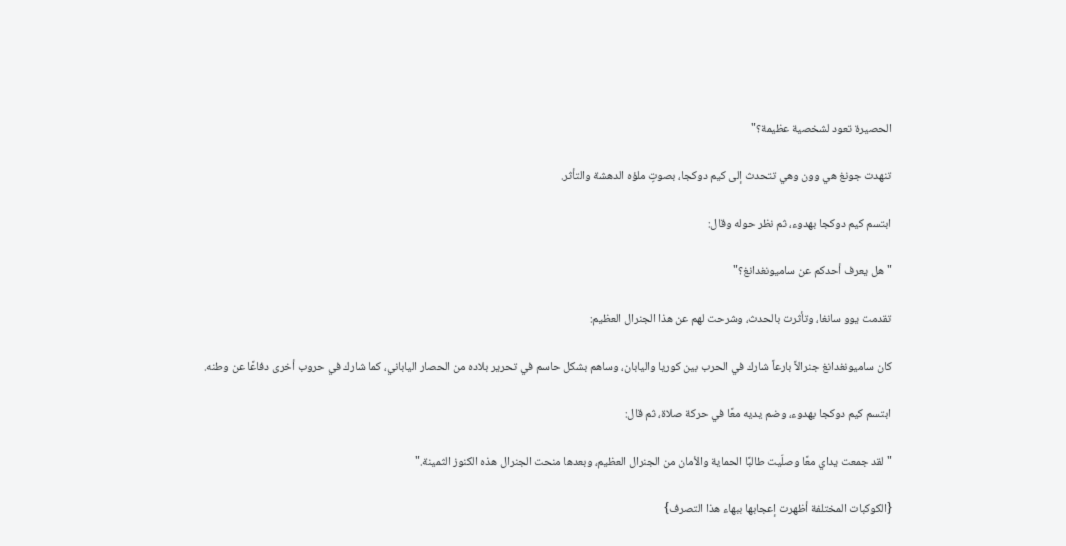الحصيرة تعود لشخصية عظيمة؟"

تنهدت جونغ هي وون وهي تتحدث إلى كيم دوكجا، بصوتٍ ملؤه الدهشة والتأثر.

ابتسم كيم دوكجا بهدوء، ثم نظر حوله وقال:

"هل يعرف أحدكم عن ساميونغدانغ؟"

تقدمت يوو سانغا، وتأثرت بالحدث، وشرحت لهم عن هذا الجنرال العظيم:

كان ساميونغدانغ جنرالاً بارعاً شارك في الحرب بين كوريا واليابان، وساهم بشكل حاسم في تحرير بلاده من الحصار الياباني، كما شارك في حروب أخرى دفاعًا عن وطنه.

ابتسم كيم دوكجا بهدوء، وضم يديه معًا في حركة صلاة، ثم قال:

"لقد جمعت يداي معًا وصلّيت طالبًا الحماية والأمان من الجنرال العظيم، وبعدها منحت الجنرال هذه الكنوز الثمينة."

{الكوكبات المختلفة أظهرت إعجابها ببهاء هذا التصرف}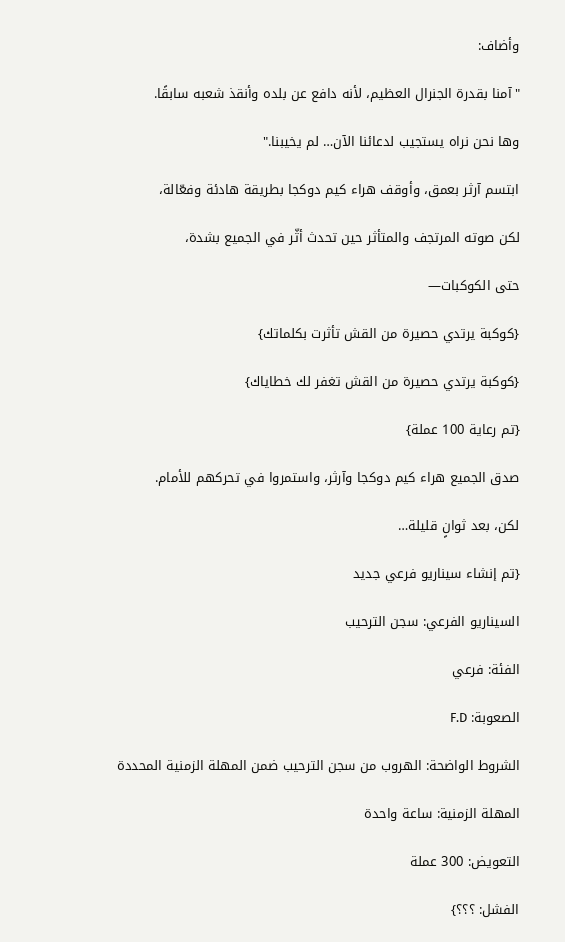وأضاف:

"آمنا بقدرة الجنرال العظيم، لأنه دافع عن بلده وأنقذ شعبه سابقًا.

وها نحن نراه يستجيب لدعائنا الآن… لم يخيبنا."

ابتسم آرثر بعمق، وأوقف هراء كيم دوكجا بطريقة هادئة وفعّالة،

لكن صوته المرتجف والمتأثر حين تحدث أثّر في الجميع بشدة،

حتى الكوكبات—

{كوكبة يرتدي حصيرة من القش تأثرت بكلماتك}

{كوكبة يرتدي حصيرة من القش تغفر لك خطاياك}

{تم رعاية 100 عملة}

صدق الجميع هراء كيم دوكجا وآرثر، واستمروا في تحركهم للأمام.

لكن، بعد ثوانٍ قليلة…

{تم إنشاء سيناريو فرعي جديد

السيناريو الفرعي: سجن الترحيب

الفئة: فرعي

الصعوبة: F.D

الشروط الواضحة: الهروب من سجن الترحيب ضمن المهلة الزمنية المحددة

المهلة الزمنية: ساعة واحدة

التعويض: 300 عملة

الفشل: ؟؟؟}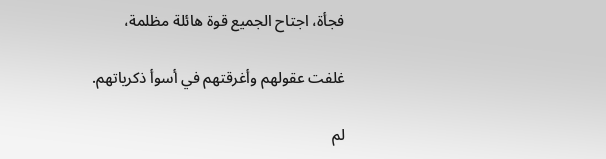فجأة، اجتاح الجميع قوة هائلة مظلمة،

غلفت عقولهم وأغرقتهم في أسوأ ذكرياتهم.

لم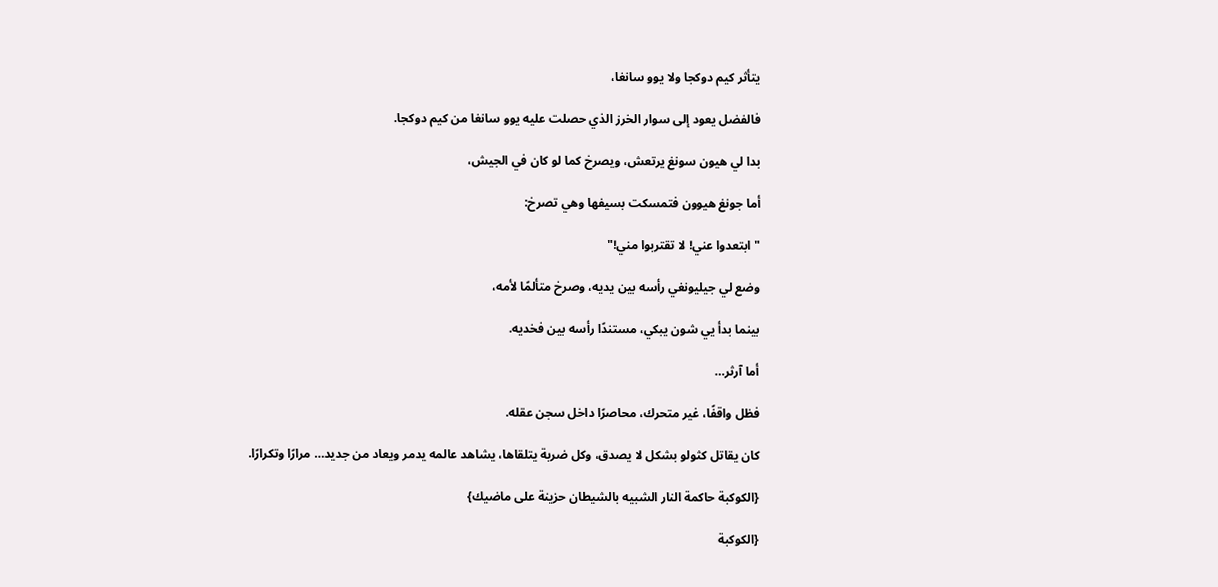يتأثر كيم دوكجا ولا يوو سانغا،

فالفضل يعود إلى سوار الخرز الذي حصلت عليه يوو سانغا من كيم دوكجا.

بدا لي هيون سونغ يرتعش، ويصرخ كما لو كان في الجيش،

أما جونغ هيوون فتمسكت بسيفها وهي تصرخ:

"ابتعدوا عني! لا تقتربوا مني!"

وضع لي جيليونغي رأسه بين يديه، وصرخ متألمًا لأمه،

بينما بدأ يي شون يبكي، مستندًا رأسه بين فخديه.

أما آرثر…

فظل واقفًا، غير متحرك، محاصرًا داخل سجن عقله.

كان يقاتل كثولو بشكل لا يصدق، وكل ضربة يتلقاها، يشاهد عالمه يدمر ويعاد من جديد… مرارًا وتكرارًا.

{الكوكبة حاكمة النار الشبيه بالشيطان حزينة على ماضيك}

{الكوكبة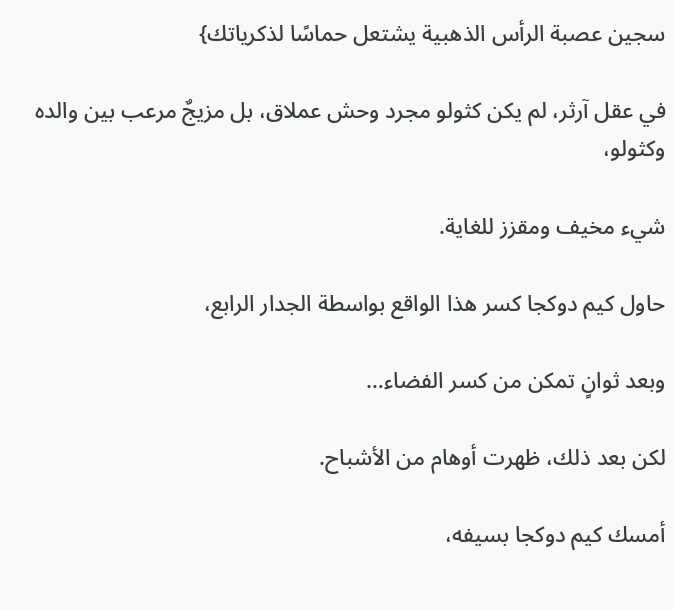سجين عصبة الرأس الذهبية يشتعل حماسًا لذكرياتك}

في عقل آرثر، لم يكن كثولو مجرد وحش عملاق، بل مزيجٌ مرعب بين والده وكثولو،

شيء مخيف ومقزز للغاية.

حاول كيم دوكجا كسر هذا الواقع بواسطة الجدار الرابع،

وبعد ثوانٍ تمكن من كسر الفضاء…

لكن بعد ذلك، ظهرت أوهام من الأشباح.

أمسك كيم دوكجا بسيفه،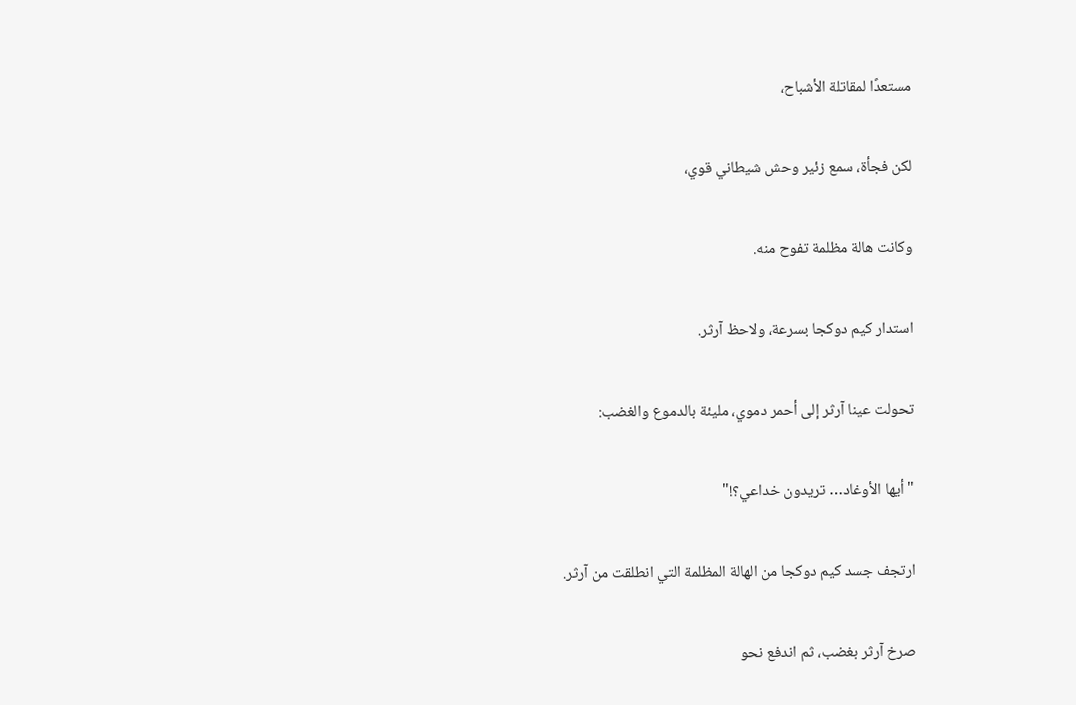مستعدًا لمقاتلة الأشباح،

لكن فجأة، سمع زئير وحش شيطاني قوي،

وكانت هالة مظلمة تفوح منه.

استدار كيم دوكجا بسرعة، ولاحظ آرثر.

تحولت عينا آرثر إلى أحمر دموي، مليئة بالدموع والغضب:

"أيها الأوغاد… تريدون خداعي؟!"

ارتجف جسد كيم دوكجا من الهالة المظلمة التي انطلقت من آرثر.

صرخ آرثر بغضب، ثم اندفع نحو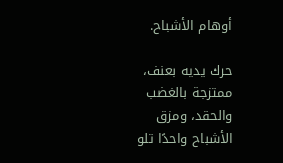أوهام الأشباح.

حرك يديه بعنف، ممتزجة بالغضب والحقد، ومزق الأشباح واحدًا تلو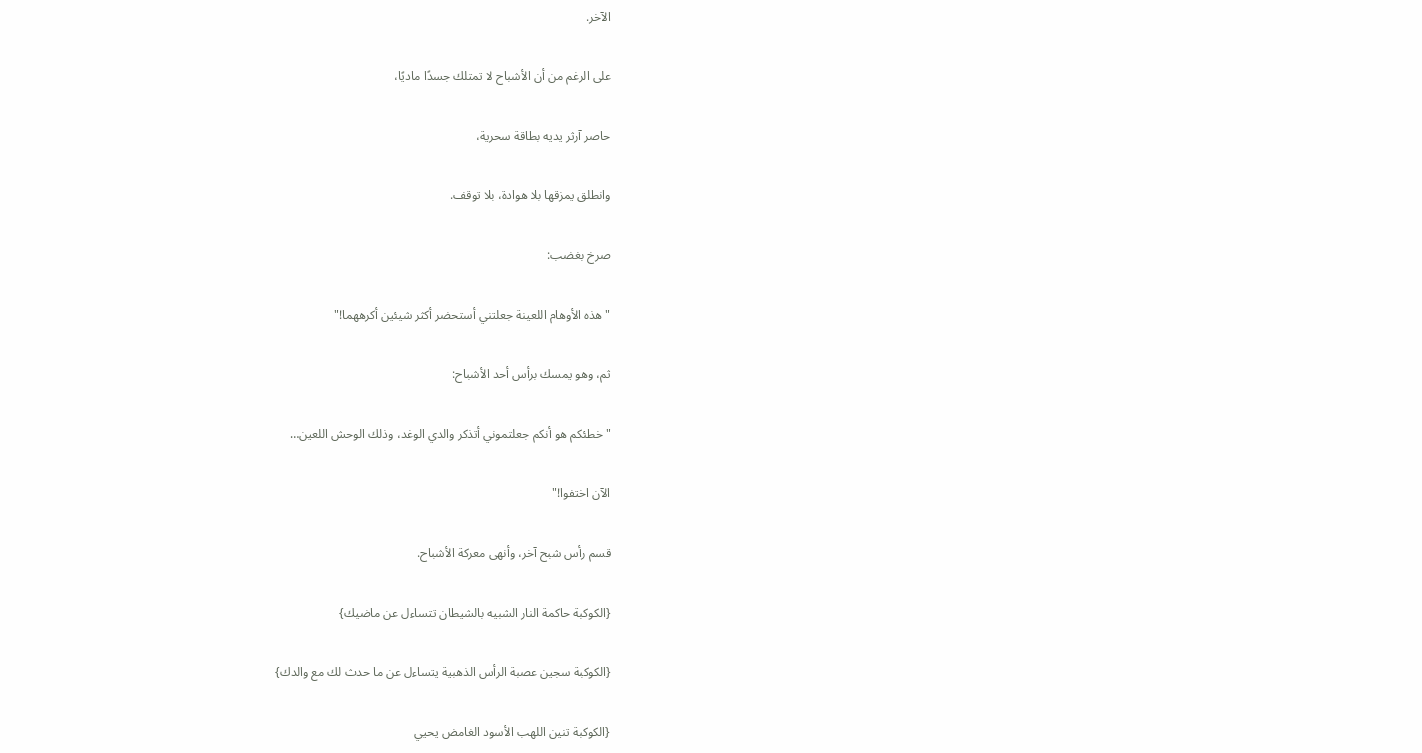الآخر.

على الرغم من أن الأشباح لا تمتلك جسدًا ماديًا،

حاصر آرثر يديه بطاقة سحرية،

وانطلق يمزقها بلا هوادة، بلا توقف.

صرخ بغضب:

"هذه الأوهام اللعينة جعلتني أستحضر أكثر شيئين أكرههما!"

ثم، وهو يمسك برأس أحد الأشباح:

"خطئكم هو أنكم جعلتموني أتذكر والدي الوغد، وذلك الوحش اللعين…

الآن اختفوا!"

قسم رأس شبح آخر، وأنهى معركة الأشباح.

{الكوكبة حاكمة النار الشبيه بالشيطان تتساءل عن ماضيك}

{الكوكبة سجين عصبة الرأس الذهبية يتساءل عن ما حدث لك مع والدك}

{الكوكبة تنين اللهب الأسود الغامض يحيي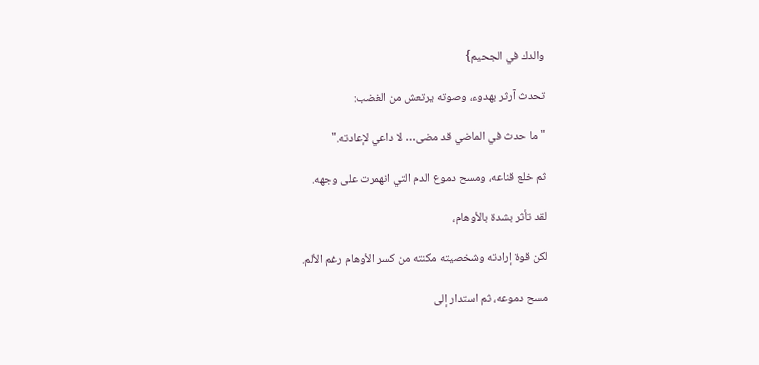والدك في الجحيم}

تحدث آرثر بهدوء، وصوته يرتعش من الغضب:

"ما حدث في الماضي قد مضى… لا داعي لإعادته."

ثم خلع قناعه، ومسح دموع الدم التي انهمرت على وجهه.

لقد تأثر بشدة بالأوهام،

لكن قوة إرادته وشخصيته مكنته من كسر الأوهام رغم الألم.

مسح دموعه، ثم استدار إلى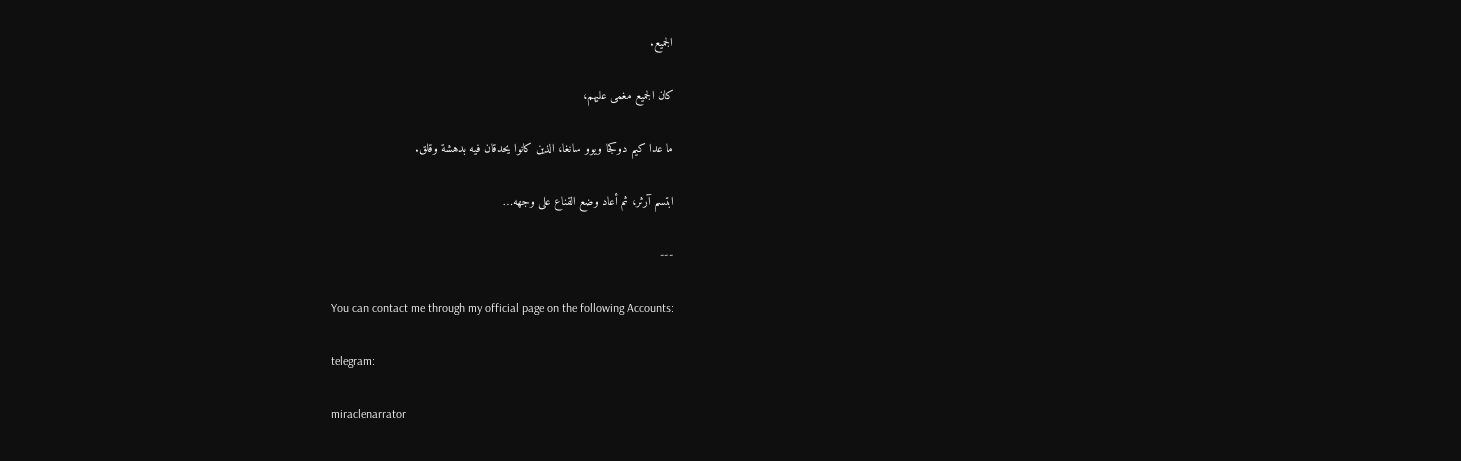الجميع.

كان الجميع مغمى عليهم،

ما عدا كيم دوكجا ويوو سانغا، الذين كانوا يحدقان فيه بدهشة وقلق.

ابتسم آرثر، ثم أعاد وضع القناع على وجهه…

---

You can contact me through my official page on the following Accounts:

telegram:

miraclenarrator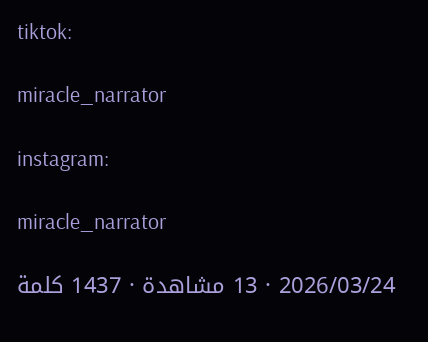tiktok:

miracle_narrator

instagram:

miracle_narrator

2026/03/24 · 13 مشاهدة · 1437 كلمة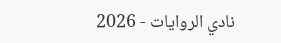نادي الروايات - 2026